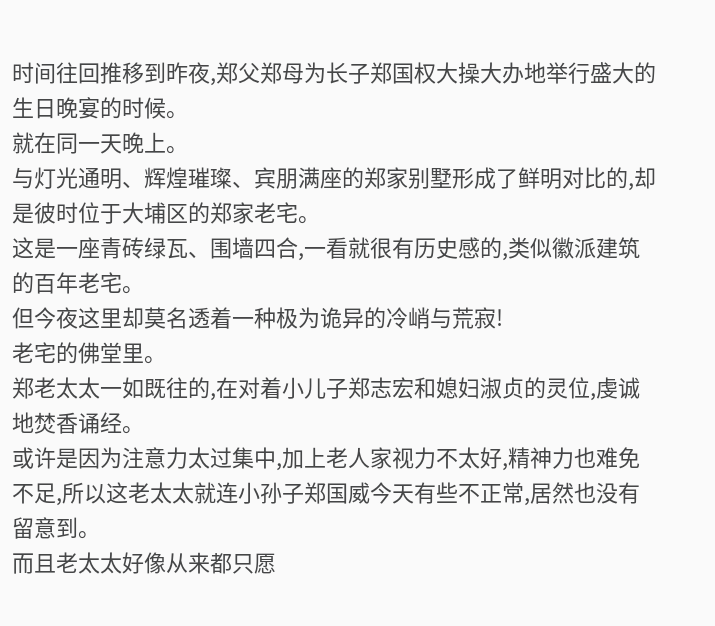时间往回推移到昨夜,郑父郑母为长子郑国权大操大办地举行盛大的生日晚宴的时候。
就在同一天晚上。
与灯光通明、辉煌璀璨、宾朋满座的郑家别墅形成了鲜明对比的,却是彼时位于大埔区的郑家老宅。
这是一座青砖绿瓦、围墙四合,一看就很有历史感的,类似徽派建筑的百年老宅。
但今夜这里却莫名透着一种极为诡异的冷峭与荒寂!
老宅的佛堂里。
郑老太太一如既往的,在对着小儿子郑志宏和媳妇淑贞的灵位,虔诚地焚香诵经。
或许是因为注意力太过集中,加上老人家视力不太好,精神力也难免不足,所以这老太太就连小孙子郑国威今天有些不正常,居然也没有留意到。
而且老太太好像从来都只愿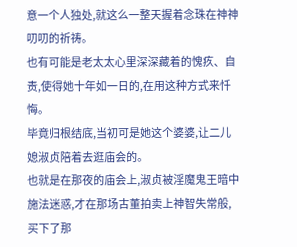意一个人独处,就这么一整天握着念珠在神神叨叨的祈祷。
也有可能是老太太心里深深藏着的愧疚、自责,使得她十年如一日的,在用这种方式来忏悔。
毕竟归根结底,当初可是她这个婆婆,让二儿媳淑贞陪着去逛庙会的。
也就是在那夜的庙会上,淑贞被淫魔鬼王暗中施法迷惑,才在那场古董拍卖上神智失常般,买下了那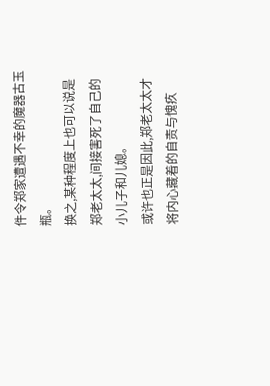件令郑家遭遇不幸的魔器古玉瓶。
换之,某种程度上也可以说是郑老太太,间接害死了自己的小儿子和儿媳。
或许也正是因此,郑老太太才将内心藏着的自责与愧疚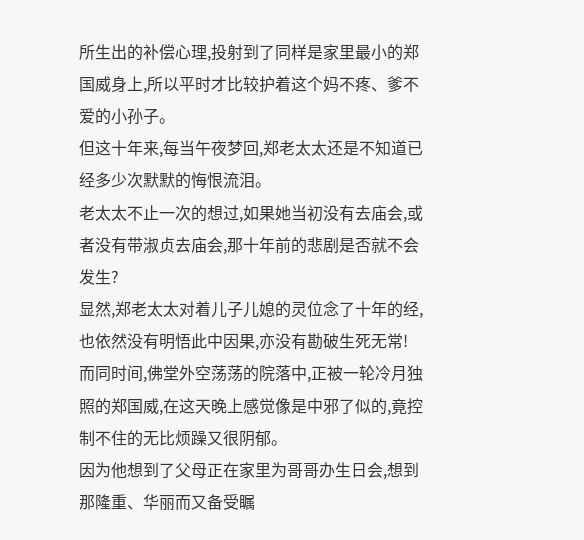所生出的补偿心理,投射到了同样是家里最小的郑国威身上,所以平时才比较护着这个妈不疼、爹不爱的小孙子。
但这十年来,每当午夜梦回,郑老太太还是不知道已经多少次默默的悔恨流泪。
老太太不止一次的想过,如果她当初没有去庙会,或者没有带淑贞去庙会,那十年前的悲剧是否就不会发生?
显然,郑老太太对着儿子儿媳的灵位念了十年的经,也依然没有明悟此中因果,亦没有勘破生死无常!
而同时间,佛堂外空荡荡的院落中,正被一轮冷月独照的郑国威,在这天晚上感觉像是中邪了似的,竟控制不住的无比烦躁又很阴郁。
因为他想到了父母正在家里为哥哥办生日会,想到那隆重、华丽而又备受瞩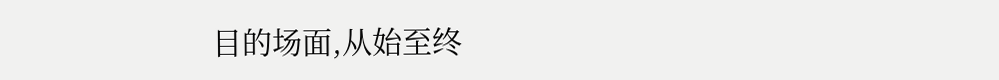目的场面,从始至终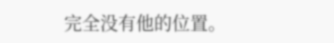完全没有他的位置。